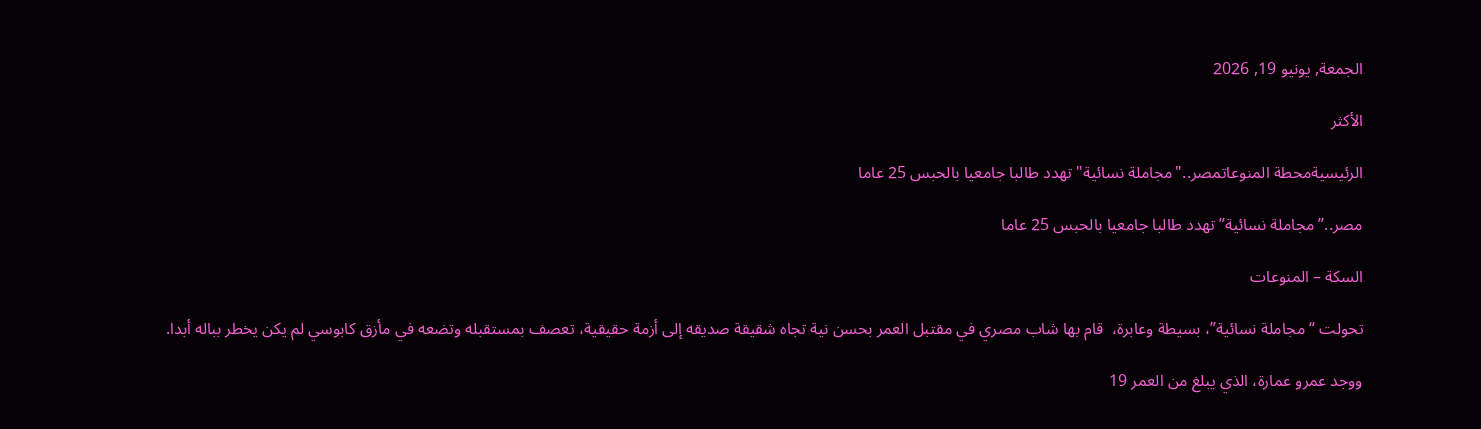الجمعة, يونيو 19, 2026

الأكثر

الرئيسيةمحطة المنوعاتمصر.."مجاملة نسائية" تهدد طالبا جامعيا بالحبس 25 عاما

مصر..”مجاملة نسائية” تهدد طالبا جامعيا بالحبس 25 عاما

السكة – المنوعات

تحولت “مجاملة نسائية”، بسيطة وعابرة،  قام بها شاب مصري في مقتبل العمر بحسن نية تجاه شقيقة صديقه إلى أزمة حقيقية، تعصف بمستقبله وتضعه في مأزق كابوسي لم يكن يخطر بباله أبدا.

ووجد عمرو عمارة، الذي يبلغ من العمر 19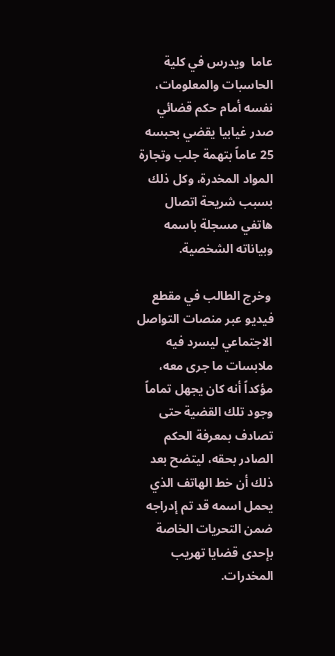عاما  ويدرس في كلية الحاسبات والمعلومات، نفسه أمام حكم قضائي صدر غيابيا يقضي بحبسه 25 عاماً بتهمة جلب وتجارة المواد المخدرة، وكل ذلك بسبب شريحة اتصال هاتفي مسجلة باسمه وبياناته الشخصية.

 وخرج الطالب في مقطع فيديو عبر منصات التواصل الاجتماعي ليسرد فيه ملابسات ما جرى معه، مؤكداً أنه كان يجهل تماماً وجود تلك القضية حتى تصادف بمعرفة الحكم الصادر بحقه، ليتضح بعد ذلك أن خط الهاتف الذي يحمل اسمه قد تم إدراجه ضمن التحريات الخاصة بإحدى قضايا تهريب المخدرات.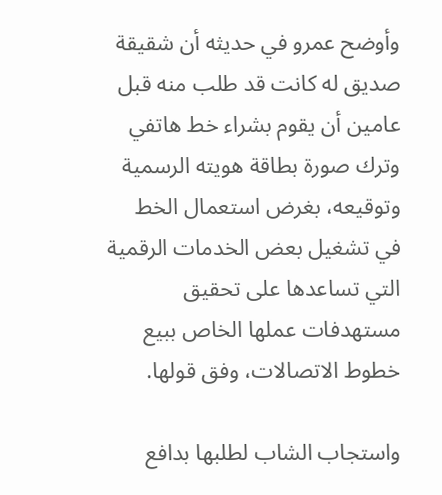وأوضح عمرو في حديثه أن شقيقة صديق له كانت قد طلب منه قبل عامين أن يقوم بشراء خط هاتفي وترك صورة بطاقة هويته الرسمية وتوقيعه، بغرض استعمال الخط  في تشغيل بعض الخدمات الرقمية التي تساعدها على تحقيق مستهدفات عملها الخاص ببيع خطوط الاتصالات، وفق قولها.

واستجاب الشاب لطلبها بدافع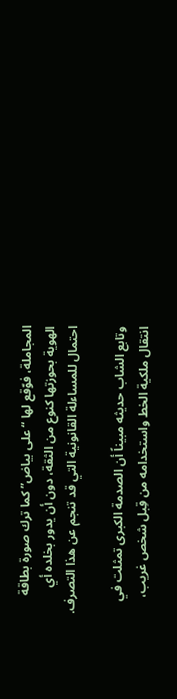المجاملة، فوّقع لها “على بياض” كما ترك صورة بطاقة الهوية بحوزتها كنوع من الثقة، دون أن يدور بخلده أي احتمال للمساءلة القانونية التي قد تنجم عن هذا التصرف.

وتابع الشاب حديثه مبيناً أن الصدمة الكبرى تمثلت في انتقال ملكية الخط واستخدامه من قِبل شخص غريب،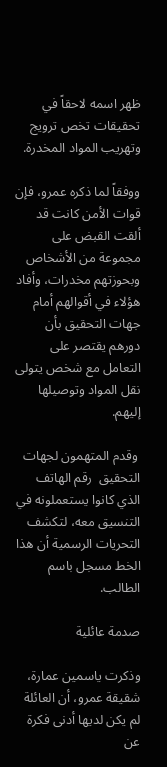ظهر اسمه لاحقاً في تحقيقات تخص ترويج وتهريب المواد المخدرة.

ووفقاً لما ذكره عمرو، فإن قوات الأمن كانت قد ألقت القبض على مجموعة من الأشخاص وبحوزتهم مخدرات، وأفاد هؤلاء في أقوالهم أمام جهات التحقيق بأن دورهم يقتصر على التعامل مع شخص يتولى نقل المواد وتوصيلها إليهم.

 وقدم المتهمون لجهات التحقيق  رقم الهاتف الذي كانوا يستعملونه في التنسيق معه، لتكشف التحريات الرسمية أن هذا الخط مسجل باسم الطالب.

صدمة عائلية

وذكرت ياسمين عمارة، شقيقة عمرو، أن العائلة لم يكن لديها أدنى فكرة عن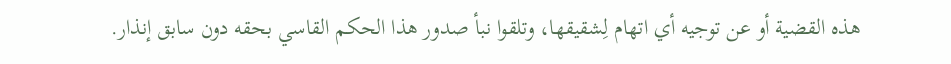هذه القضية أو عن توجيه أي اتهام لِشقيقها، وتلقوا نبأ صدور هذا الحكم القاسي بحقه دون سابق إنذار.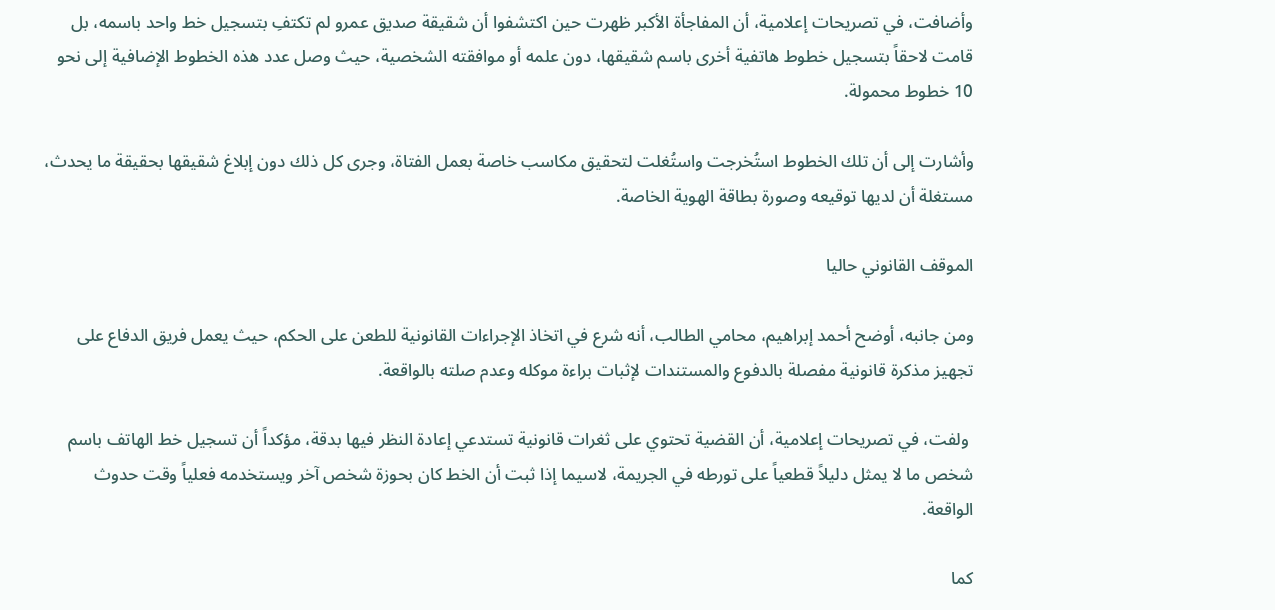وأضافت، في تصريحات إعلامية، أن المفاجأة الأكبر ظهرت حين اكتشفوا أن شقيقة صديق عمرو لم تكتفِ بتسجيل خط واحد باسمه، بل قامت لاحقاً بتسجيل خطوط هاتفية أخرى باسم شقيقها، دون علمه أو موافقته الشخصية، حيث وصل عدد هذه الخطوط الإضافية إلى نحو 10 خطوط محمولة.

وأشارت إلى أن تلك الخطوط استُخرجت واستُغلت لتحقيق مكاسب خاصة بعمل الفتاة، وجرى كل ذلك دون إبلاغ شقيقها بحقيقة ما يحدث، مستغلة أن لديها توقيعه وصورة بطاقة الهوية الخاصة.

الموقف القانوني حاليا

ومن جانبه، أوضح أحمد إبراهيم، محامي الطالب، أنه شرع في اتخاذ الإجراءات القانونية للطعن على الحكم، حيث يعمل فريق الدفاع على تجهيز مذكرة قانونية مفصلة بالدفوع والمستندات لإثبات براءة موكله وعدم صلته بالواقعة.

 ولفت، في تصريحات إعلامية، أن القضية تحتوي على ثغرات قانونية تستدعي إعادة النظر فيها بدقة، مؤكداً أن تسجيل خط الهاتف باسم شخص ما لا يمثل دليلاً قطعياً على تورطه في الجريمة، لاسيما إذا ثبت أن الخط كان بحوزة شخص آخر ويستخدمه فعلياً وقت حدوث الواقعة.

كما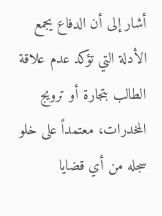أشار إلى أن الدفاع يجمع الأدلة التي تؤكد عدم علاقة الطالب بتجارة أو ترويج المخدرات، معتمداً على خلو سجله من أي قضايا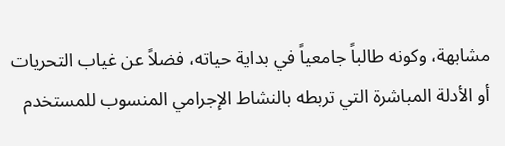مشابهة، وكونه طالباً جامعياً في بداية حياته، فضلاً عن غياب التحريات أو الأدلة المباشرة التي تربطه بالنشاط الإجرامي المنسوب للمستخدم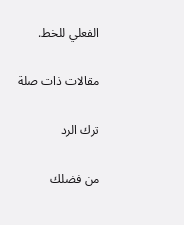الفعلي للخط.

مقالات ذات صلة

ترك الرد

من فضلك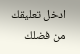ادخل تعليقك
من فضلك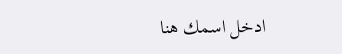ادخل اسمك هنا